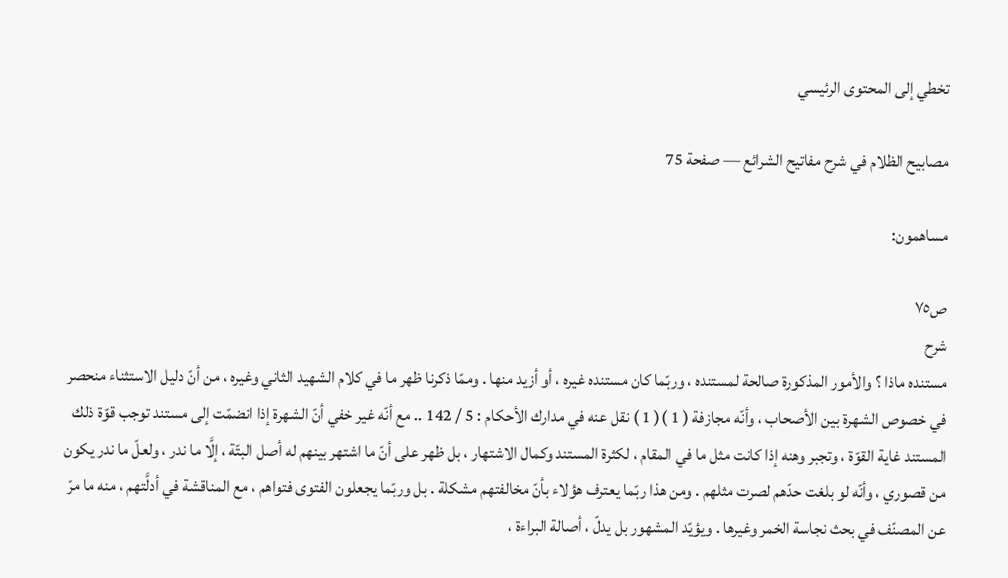تخطي إلى المحتوى الرئيسي

مصابيح الظلام في شرح مفاتيح الشرائع — صفحة 75

مساهمون:

ص٧٥
شرح
مستنده ماذا ؟ والأمور المذكورة صالحة لمستنده ، وربّما كان مستنده غيره ، أو أزيد منها . وممّا ذكرنا ظهر ما في كلام الشهيد الثاني وغيره ، من أنّ دليل الاستثناء منحصر في خصوص الشهرة بين الأصحاب ، وأنّه مجازفة ( 1 )( 1 ) نقل عنه في مدارك الأحكام : 5 / 142 .. مع أنّه غير خفي أنّ الشهرة إذا انضمّت إلى مستند توجب قوّة ذلك المستند غاية القوّة ، وتجبر وهنه إذا كانت مثل ما في المقام ، لكثرة المستند وكمال الاشتهار ، بل ظهر على أنّ ما اشتهر بينهم له أصل البتّة ، إلَّا ما ندر ، ولعلّ ما ندر يكون من قصوري ، وأنّه لو بلغت حدّهم لصرت مثلهم . ومن هذا ربّما يعترف هؤلاء بأنّ مخالفتهم مشكلة . بل وربّما يجعلون الفتوى فتواهم ، مع المناقشة في أدلَّتهم ، منه ما مرّ عن المصنّف في بحث نجاسة الخمر وغيرها . ويؤيّد المشهور بل يدلّ ، أصالة البراءة ،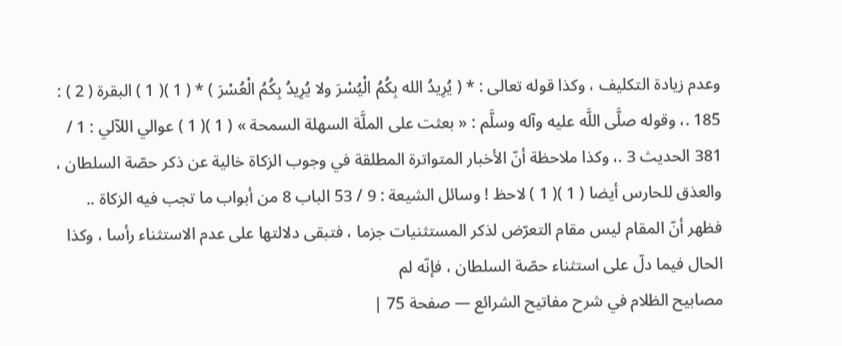وعدم زيادة التكليف ، وكذا قوله تعالى : * ( يُرِيدُ الله بِكُمُ الْيُسْرَ ولا يُرِيدُ بِكُمُ الْعُسْرَ ) * ( 1 )( 1 ) البقرة ( 2 ) : 185 .، وقوله صلَّى اللَّه عليه وآله وسلَّم : « بعثت على الملَّة السهلة السمحة » ( 1 )( 1 ) عوالي اللآلي : 1 / 381 الحديث 3 .، وكذا ملاحظة أنّ الأخبار المتواترة المطلقة في وجوب الزكاة خالية عن ذكر حصّة السلطان ، والعذق للحارس أيضا ( 1 )( 1 ) لاحظ ! وسائل الشيعة : 9 / 53 الباب 8 من أبواب ما تجب فيه الزكاة .. فظهر أنّ المقام ليس مقام التعرّض لذكر المستثنيات جزما ، فتبقى دلالتها على عدم الاستثناء رأسا ، وكذا الحال فيما دلّ على استثناء حصّة السلطان ، فإنّه لم
مصابيح الظلام في شرح مفاتيح الشرائع — صفحة 75 |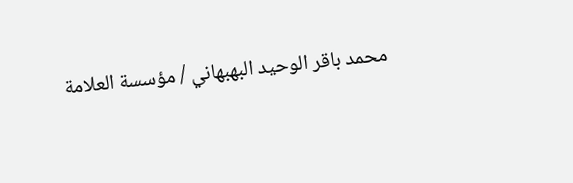محمد باقر الوحيد البهبهاني / مؤسسة العلامة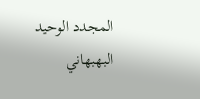المجدد الوحيد البهبهاني